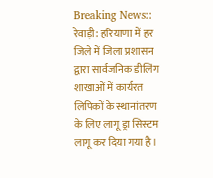Breaking News:: रेवाड़ी: हरियाणा में हर जिले में जिला प्रशासन द्वारा सार्वजनिक डीलिंग शाखाओं में कार्यरत लिपिकों के स्थानांतरण के लिए लागू ड्रा सिस्टम लागू कर दिया गया है।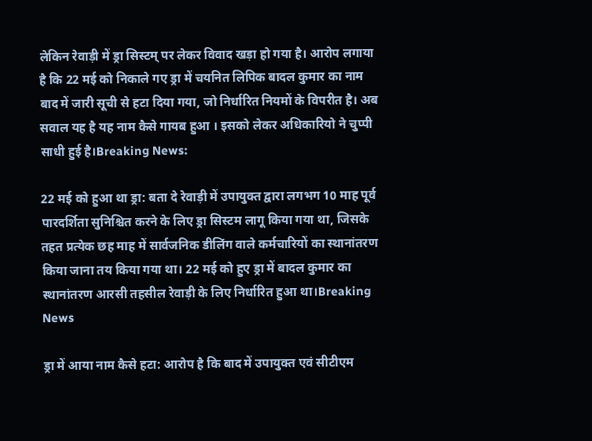लेकिन रेवाड़ी में ड्रा सिस्टम् पर लेकर विवाद खड़ा हो गया है। आरोप लगाया है कि 22 मई को निकाले गए ड्रा में चयनित लिपिक बादल कुमार का नाम बाद में जारी सूची से हटा दिया गया, जो निर्धारित नियमों के विपरीत है। अब सवाल यह है यह नाम कैसे गायब हुआ । इसको लेकर अधिकारियो ने चुप्पी साधी हुई है।Breaking News:

22 मई को हुआ था ड्रा: बता दे रेवाड़ी में उपायुक्त द्वारा लगभग 10 माह पूर्व पारदर्शिता सुनिश्चित करने के लिए ड्रा सिस्टम लागू किया गया था, जिसके तहत प्रत्येक छह माह में सार्वजनिक डीलिंग वाले कर्मचारियों का स्थानांतरण किया जाना तय किया गया था। 22 मई को हुए ड्रा में बादल कुमार का स्थानांतरण आरसी तहसील रेवाड़ी के लिए निर्धारित हुआ था।Breaking News

ड्रा में आया नाम कैसे हटा: आरोप है कि बाद में उपायुक्त एवं सीटीएम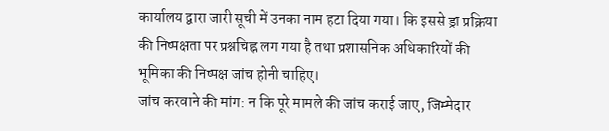कार्यालय द्वारा जारी सूची में उनका नाम हटा दिया गया। कि इससे ड्रा प्रक्रिया की निष्पक्षता पर प्रश्नचिह्न लग गया है तथा प्रशासनिक अधिकारियों की भूमिका की निष्पक्ष जांच होनी चाहिए।
जांच करवाने की मांग: न कि पूरे मामले की जांच कराई जाए, जिम्मेदार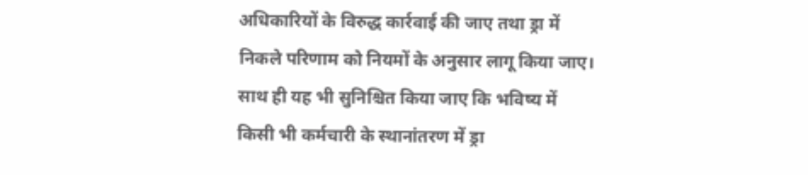अधिकारियों के विरुद्ध कार्रवाई की जाए तथा ड्रा में निकले परिणाम को नियमों के अनुसार लागू किया जाए। साथ ही यह भी सुनिश्चित किया जाए कि भविष्य में किसी भी कर्मचारी के स्थानांतरण में ड्रा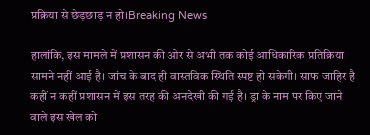प्रक्रिया से छेड़छाड़ न हो।Breaking News

हालांकि, इस मामले में प्रशासन की ओर से अभी तक कोई आधिकारिक प्रतिक्रिया सामने नहीं आई है। जांच के बाद ही वास्तविक स्थिति स्पष्ट हो सकेगी। साफ जाहिर है कहीं न कहीं प्रशासन में इस तरह की अनदेखी की गई है। ड्रा के नाम पर किए जाने वाले इस खेल को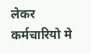लेकर कर्मचारियो मे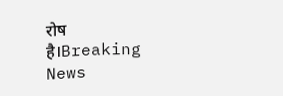रोष है।Breaking News